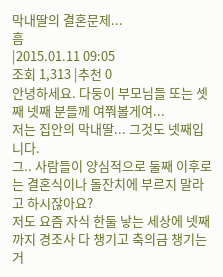막내딸의 결혼문제...
흠
|2015.01.11 09:05
조회 1,313 |추천 0
안녕하세요. 다둥이 부모님들 또는 셋째 넷째 분들께 여쭤볼게여...
저는 집안의 막내딸... 그것도 넷째입니다.
그.. 사람들이 양심적으로 둘째 이후로는 결혼식이나 돌잔치에 부르지 말라고 하시잖아요?
저도 요즘 자식 한둘 낳는 세상에 넷째까지 경조사 다 챙기고 축의금 챙기는거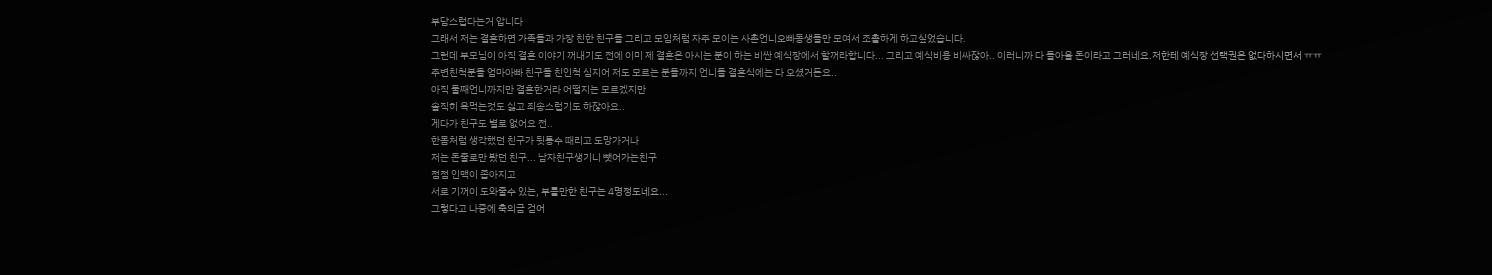부담스럽다는거 압니다
그래서 저는 결혼하면 가족들과 가장 친한 친구들 그리고 모임처럼 자주 모이는 사촌언니오빠동생들만 모여서 조촐하게 하고싶었습니다.
그런데 부모님이 아직 결혼 이야기 꺼내기도 전에 이미 제 결혼은 아시는 분이 하는 비싼 예식장에서 할꺼라합니다... 그리고 예식비용 비싸잖아.. 이러니까 다 돌아올 돈이라고 그러네요.저한테 예식장 선택권은 없다하시면서 ㅠㅠ
주변친척분들 엄마아빠 친구들 친인척 심지어 저도 모르는 분들까지 언니들 결혼식에는 다 오셨거든요..
아직 둘째언니까지만 결혼한거라 어떨지는 모르겠지만
솔직히 욕먹는것도 싫고 죄송스럽기도 하잖아요..
게다가 친구도 별로 없어요 전..
한몸처럼 생각했던 친구가 뒷통수 때리고 도망가거나
저는 돈줄로만 봤던 친구... 남자친구생기니 뺏어가는친구
점점 인맥이 좁아지고
서로 기꺼이 도와줄수 있는, 부를만한 친구는 4명정도네요...
그렇다고 나중에 축의금 걷어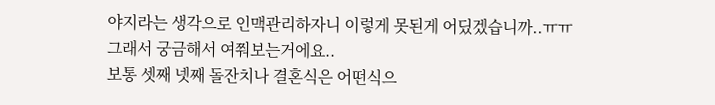야지라는 생각으로 인맥관리하자니 이렇게 못된게 어딨겠습니까..ㅠㅠ
그래서 궁금해서 여쭤보는거에요..
보통 셋째 넷째 돌잔치나 결혼식은 어떤식으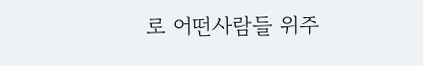로 어떤사람들 위주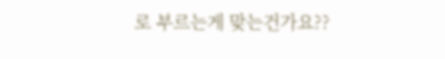로 부르는게 맞는건가요??